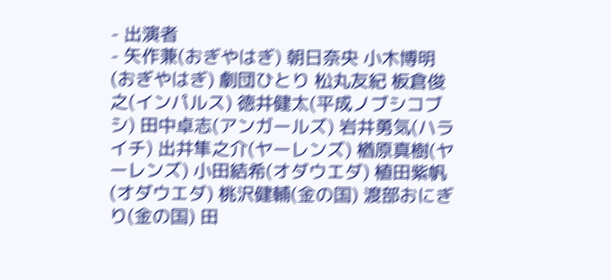- 出演者
- 矢作兼(おぎやはぎ) 朝日奈央 小木博明(おぎやはぎ) 劇団ひとり 松丸友紀 板倉俊之(インパルス) 徳井健太(平成ノブシコブシ) 田中卓志(アンガールズ) 岩井勇気(ハライチ) 出井隼之介(ヤーレンズ) 楢原真樹(ヤーレンズ) 小田結希(オダウエダ) 植田紫帆(オダウエダ) 桃沢健輔(金の国) 渡部おにぎり(金の国) 田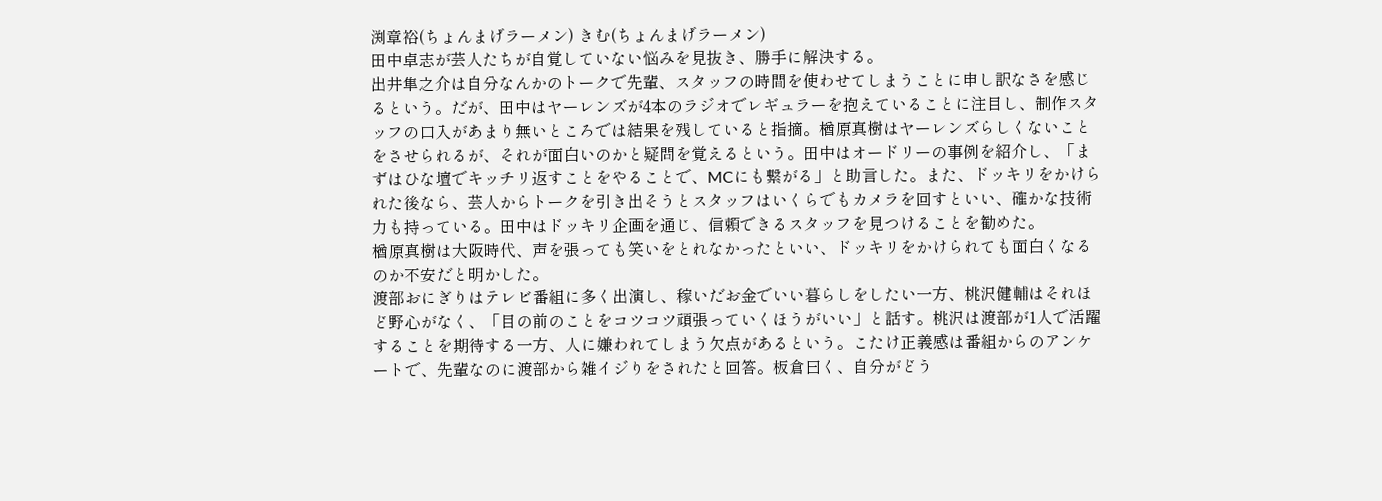渕章裕(ちょんまげラーメン) きむ(ちょんまげラーメン)
田中卓志が芸人たちが自覚していない悩みを見抜き、勝手に解決する。
出井隼之介は自分なんかのトークで先輩、スタッフの時間を使わせてしまうことに申し訳なさを感じるという。だが、田中はヤーレンズが4本のラジオでレギュラーを抱えていることに注目し、制作スタッフの口入があまり無いところでは結果を残していると指摘。楢原真樹はヤーレンズらしくないことをさせられるが、それが面白いのかと疑問を覚えるという。田中はオードリーの事例を紹介し、「まずはひな壇でキッチリ返すことをやることで、MCにも繋がる」と助言した。また、ドッキリをかけられた後なら、芸人からトークを引き出そうとスタッフはいくらでもカメラを回すといい、確かな技術力も持っている。田中はドッキリ企画を通じ、信頼できるスタッフを見つけることを勧めた。
楢原真樹は大阪時代、声を張っても笑いをとれなかったといい、ドッキリをかけられても面白くなるのか不安だと明かした。
渡部おにぎりはテレビ番組に多く出演し、稼いだお金でいい暮らしをしたい一方、桃沢健輔はそれほど野心がなく、「目の前のことをコツコツ頑張っていくほうがいい」と話す。桃沢は渡部が1人で活躍することを期待する一方、人に嫌われてしまう欠点があるという。こたけ正義感は番組からのアンケートで、先輩なのに渡部から雑イジりをされたと回答。板倉曰く、自分がどう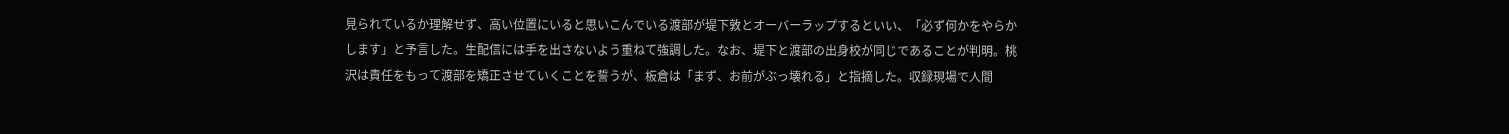見られているか理解せず、高い位置にいると思いこんでいる渡部が堤下敦とオーバーラップするといい、「必ず何かをやらかします」と予言した。生配信には手を出さないよう重ねて強調した。なお、堤下と渡部の出身校が同じであることが判明。桃沢は責任をもって渡部を矯正させていくことを誓うが、板倉は「まず、お前がぶっ壊れる」と指摘した。収録現場で人間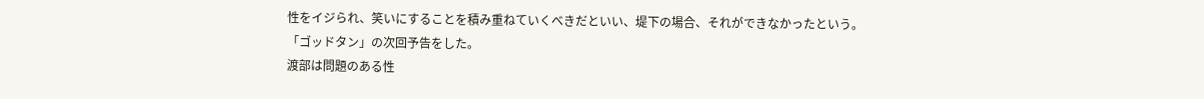性をイジられ、笑いにすることを積み重ねていくべきだといい、堤下の場合、それができなかったという。
「ゴッドタン」の次回予告をした。
渡部は問題のある性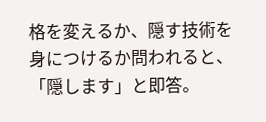格を変えるか、隠す技術を身につけるか問われると、「隠します」と即答。